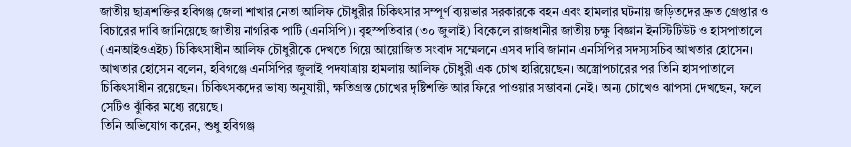জাতীয় ছাত্রশক্তির হবিগঞ্জ জেলা শাখার নেতা আলিফ চৌধুরীর চিকিৎসার সম্পূর্ণ ব্যয়ভার সরকারকে বহন এবং হামলার ঘটনায় জড়িতদের দ্রুত গ্রেপ্তার ও বিচারের দাবি জানিয়েছে জাতীয় নাগরিক পার্টি (এনসিপি)। বৃহস্পতিবার (৩০ জুলাই) বিকেলে রাজধানীর জাতীয় চক্ষু বিজ্ঞান ইনস্টিটিউট ও হাসপাতালে (এনআইওএইচ) চিকিৎসাধীন আলিফ চৌধুরীকে দেখতে গিয়ে আয়োজিত সংবাদ সম্মেলনে এসব দাবি জানান এনসিপির সদস্যসচিব আখতার হোসেন।
আখতার হোসেন বলেন, হবিগঞ্জে এনসিপির জুলাই পদযাত্রায় হামলায় আলিফ চৌধুরী এক চোখ হারিয়েছেন। অস্ত্রোপচারের পর তিনি হাসপাতালে চিকিৎসাধীন রয়েছেন। চিকিৎসকদের ভাষ্য অনুযায়ী, ক্ষতিগ্রস্ত চোখের দৃষ্টিশক্তি আর ফিরে পাওয়ার সম্ভাবনা নেই। অন্য চোখেও ঝাপসা দেখছেন, ফলে সেটিও ঝুঁকির মধ্যে রয়েছে।
তিনি অভিযোগ করেন, শুধু হবিগঞ্জ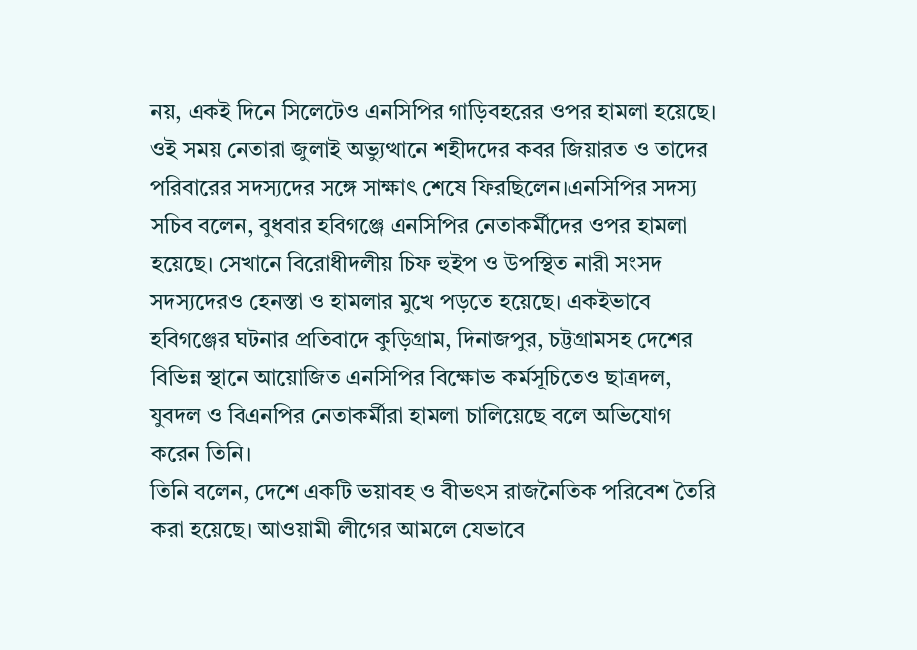নয়, একই দিনে সিলেটেও এনসিপির গাড়িবহরের ওপর হামলা হয়েছে। ওই সময় নেতারা জুলাই অভ্যুত্থানে শহীদদের কবর জিয়ারত ও তাদের পরিবারের সদস্যদের সঙ্গে সাক্ষাৎ শেষে ফিরছিলেন।এনসিপির সদস্য সচিব বলেন, বুধবার হবিগঞ্জে এনসিপির নেতাকর্মীদের ওপর হামলা হয়েছে। সেখানে বিরোধীদলীয় চিফ হুইপ ও উপস্থিত নারী সংসদ সদস্যদেরও হেনস্তা ও হামলার মুখে পড়তে হয়েছে। একইভাবে হবিগঞ্জের ঘটনার প্রতিবাদে কুড়িগ্রাম, দিনাজপুর, চট্টগ্রামসহ দেশের বিভিন্ন স্থানে আয়োজিত এনসিপির বিক্ষোভ কর্মসূচিতেও ছাত্রদল, যুবদল ও বিএনপির নেতাকর্মীরা হামলা চালিয়েছে বলে অভিযোগ করেন তিনি।
তিনি বলেন, দেশে একটি ভয়াবহ ও বীভৎস রাজনৈতিক পরিবেশ তৈরি করা হয়েছে। আওয়ামী লীগের আমলে যেভাবে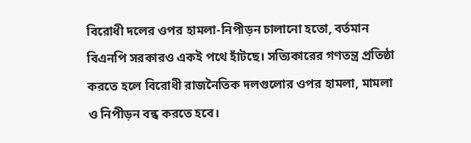বিরোধী দলের ওপর হামলা-নিপীড়ন চালানো হতো, বর্তমান বিএনপি সরকারও একই পথে হাঁটছে। সত্যিকারের গণতন্ত্র প্রতিষ্ঠা করতে হলে বিরোধী রাজনৈতিক দলগুলোর ওপর হামলা, মামলা ও নিপীড়ন বন্ধ করতে হবে।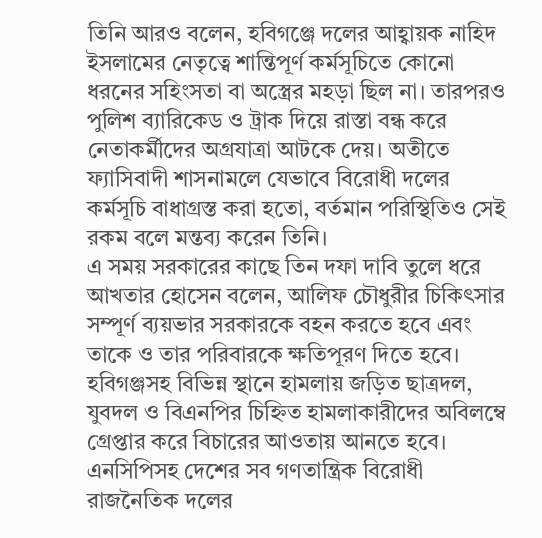তিনি আরও বলেন, হবিগঞ্জে দলের আহ্বায়ক নাহিদ ইসলামের নেতৃত্বে শান্তিপূর্ণ কর্মসূচিতে কোনো ধরনের সহিংসতা বা অস্ত্রের মহড়া ছিল না। তারপরও পুলিশ ব্যারিকেড ও ট্রাক দিয়ে রাস্তা বন্ধ করে নেতাকর্মীদের অগ্রযাত্রা আটকে দেয়। অতীতে ফ্যাসিবাদী শাসনামলে যেভাবে বিরোধী দলের কর্মসূচি বাধাগ্রস্ত করা হতো, বর্তমান পরিস্থিতিও সেই রকম বলে মন্তব্য করেন তিনি।
এ সময় সরকারের কাছে তিন দফা দাবি তুলে ধরে আখতার হোসেন বলেন, আলিফ চৌধুরীর চিকিৎসার সম্পূর্ণ ব্যয়ভার সরকারকে বহন করতে হবে এবং তাকে ও তার পরিবারকে ক্ষতিপূরণ দিতে হবে। হবিগঞ্জসহ বিভিন্ন স্থানে হামলায় জড়িত ছাত্রদল, যুবদল ও বিএনপির চিহ্নিত হামলাকারীদের অবিলম্বে গ্রেপ্তার করে বিচারের আওতায় আনতে হবে। এনসিপিসহ দেশের সব গণতান্ত্রিক বিরোধী রাজনৈতিক দলের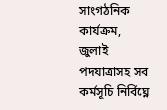সাংগঠনিক কার্যক্রম, জুলাই পদযাত্রাসহ সব কর্মসূচি নির্বিঘ্নে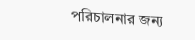পরিচালনার জন্য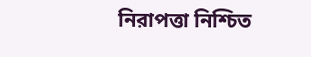নিরাপত্তা নিশ্চিত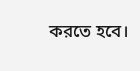করতে হবে।